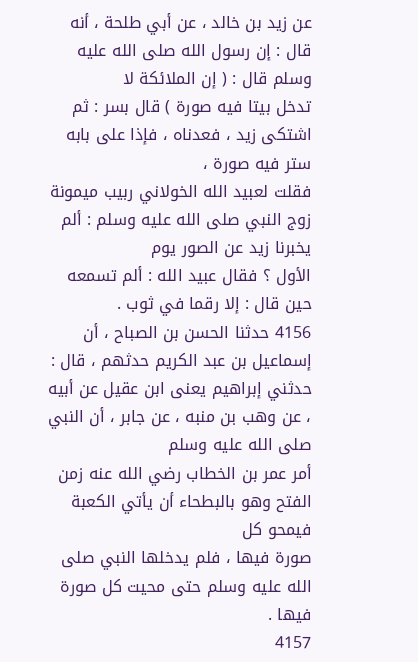عن زيد بن خالد ، عن أبي طلحة ، أنه قال : إن رسول الله صلى الله عليه وسلم قال : ( إن الملائكة لا
تدخل بيتا فيه صورة ) قال بسر : ثم اشتكى زيد ، فعدناه ، فإذا على بابه ستر فيه صورة ،
فقلت لعبيد الله الخولاني ربيب ميمونة زوج النبي صلى الله عليه وسلم : ألم يخبرنا زيد عن الصور يوم
الأول ؟ فقال عبيد الله : ألم تسمعه حين قال : إلا رقما في ثوب .
4156 حدثنا الحسن بن الصباح ، أن إسماعيل بن عبد الكريم حدثهم ، قال :
حدثني إبراهيم يعنى ابن عقيل عن أبيه ، عن وهب بن منبه ، عن جابر ، أن النبي صلى الله عليه وسلم
أمر عمر بن الخطاب رضي الله عنه زمن الفتح وهو بالبطحاء أن يأتي الكعبة فيمحو كل
صورة فيها ، فلم يدخلها النبي صلى الله عليه وسلم حتى محيت كل صورة فيها .
4157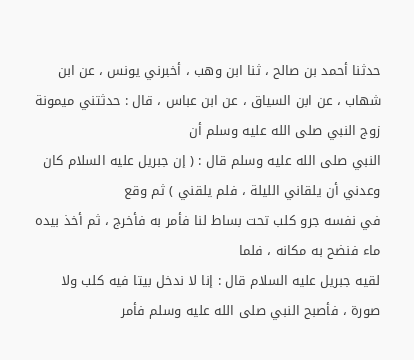حدثنا أحمد بن صالح ، ثنا ابن وهب ، أخبرني يونس ، عن ابن
شهاب ، عن ابن السياق ، عن ابن عباس ، قال : حدثتني ميمونة زوج النبي صلى الله عليه وسلم أن
النبي صلى الله عليه وسلم قال : ( إن جبريل عليه السلام كان وعدني أن يلقاني الليلة ، فلم يلقني ) ثم وقع
في نفسه جرو كلب تحت بساط لنا فأمر به فأخرج ، ثم أخذ بيده ماء فنضح به مكانه ، فلما
لقيه جبريل عليه السلام قال : إنا لا ندخل بيتا فيه كلب ولا صورة ، فأصبح النبي صلى الله عليه وسلم فأمر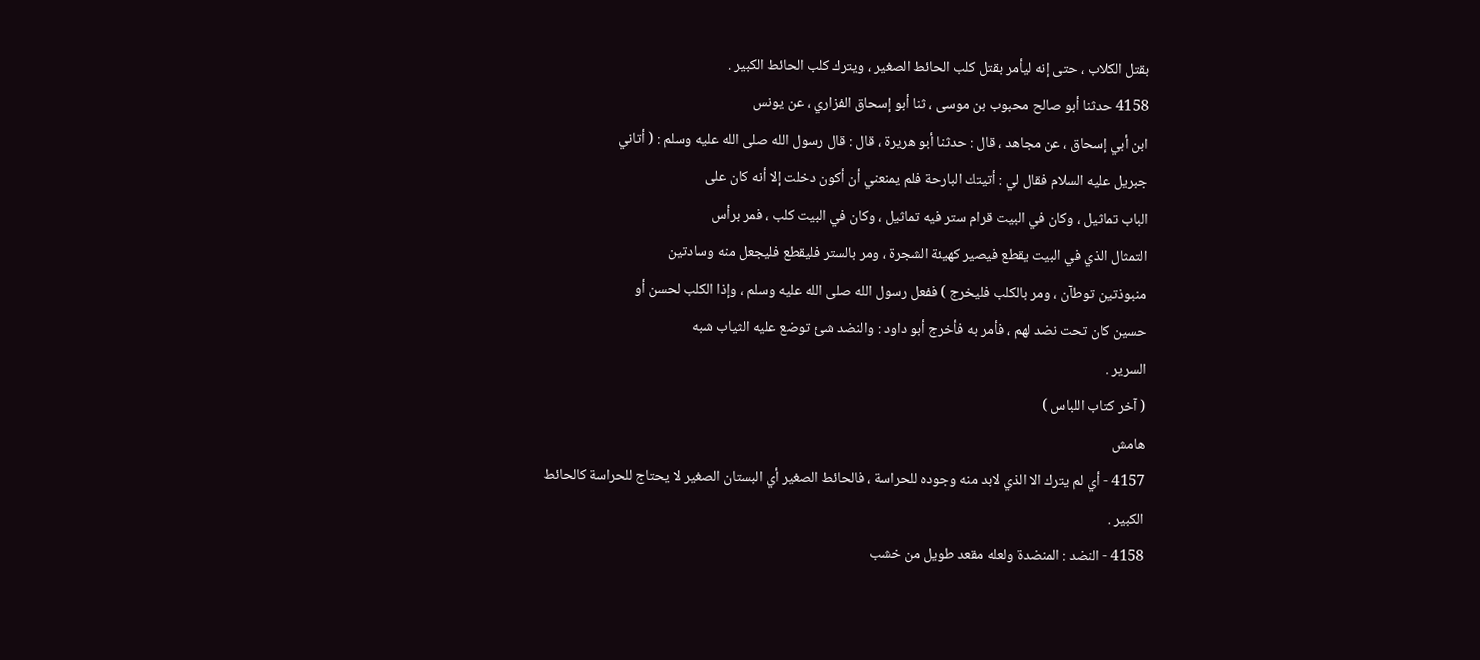بقتل الكلاب ، حتى إنه ليأمر بقتل كلب الحائط الصغير ، ويترك كلب الحائط الكبير .
4158 حدثنا أبو صالح محبوب بن موسى ، ثنا أبو إسحاق الفزاري ، عن يونس
ابن أبي إسحاق ، عن مجاهد ، قال : حدثنا أبو هريرة ، قال : قال رسول الله صلى الله عليه وسلم : ( أتاني
جبريل عليه السلام فقال لي : أتيتك البارحة فلم يمنعني أن أكون دخلت إلا أنه كان على
الباب تماثيل ، وكان في البيت قرام ستر فيه تماثيل ، وكان في البيت كلب ، فمر برأس
التمثال الذي في البيت يقطع فيصير كهيئة الشجرة ، ومر بالستر فليقطع فليجعل منه وسادتين
منبوذتين توطآن ، ومر بالكلب فليخرج ) ففعل رسول الله صلى الله عليه وسلم ، وإذا الكلب لحسن أو
حسين كان تحت نضد لهم ، فأمر به فأخرج أبو داود : والنضد شئ توضع عليه الثياب شبه
السرير .
( آخر كتاب اللباس )
هامش
4157 - أي لم يترك الا الذي لابد منه وجوده للحراسة ، فالحائط الصغير أي البستان الصغير لا يحتاج للحراسة كالحائط
الكبير .
4158 - النضد : المنضدة ولعله مقعد طويل من خشب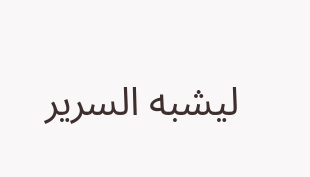ليشبه السرير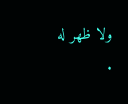ولا ظهر له .